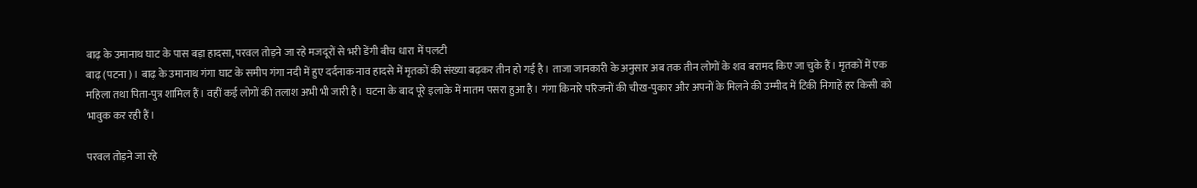बाढ़ के उमानाथ घाट के पास बड़ा हादसा, परवल तोड़ने जा रहे मजदूरों से भरी डेंगी बीच धारा में पलटी
बाढ़ (पटना)। बाढ़ के उमानाथ गंगा घाट के समीप गंगा नदी में हुए दर्दनाक नाव हादसे में मृतकों की संख्या बढ़कर तीन हो गई है। ताजा जानकारी के अनुसार अब तक तीन लोगों के शव बरामद किए जा चुके हैं। मृतकों में एक महिला तथा पिता-पुत्र शामिल हैं। वहीं कई लोगों की तलाश अभी भी जारी है। घटना के बाद पूरे इलाके में मातम पसरा हुआ है। गंगा किनारे परिजनों की चीख-पुकार और अपनों के मिलने की उम्मीद में टिकी निगाहें हर किसी को भावुक कर रही हैं।

परवल तोड़ने जा रहे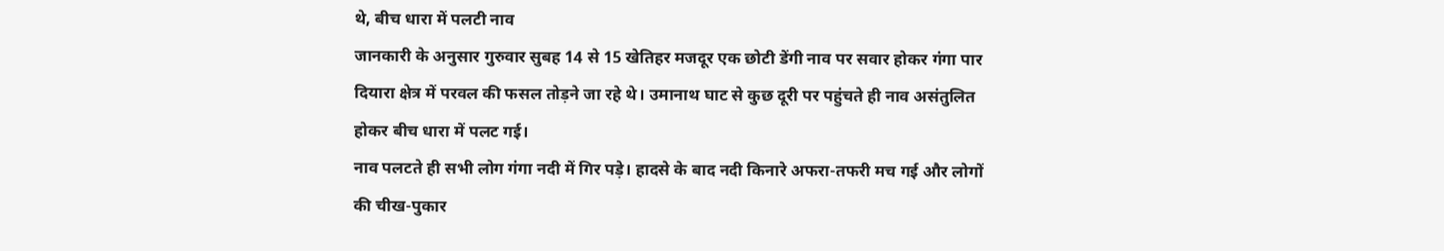थे, बीच धारा में पलटी नाव
जानकारी के अनुसार गुरुवार सुबह 14 से 15 खेतिहर मजदूर एक छोटी डेंगी नाव पर सवार होकर गंगा पार दियारा क्षेत्र में परवल की फसल तोड़ने जा रहे थे। उमानाथ घाट से कुछ दूरी पर पहुंचते ही नाव असंतुलित होकर बीच धारा में पलट गई।
नाव पलटते ही सभी लोग गंगा नदी में गिर पड़े। हादसे के बाद नदी किनारे अफरा-तफरी मच गई और लोगों की चीख-पुकार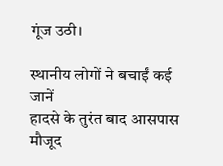गूंज उठी।

स्थानीय लोगों ने बचाईं कई जानें
हादसे के तुरंत बाद आसपास मौजूद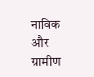नाविक और ग्रामीण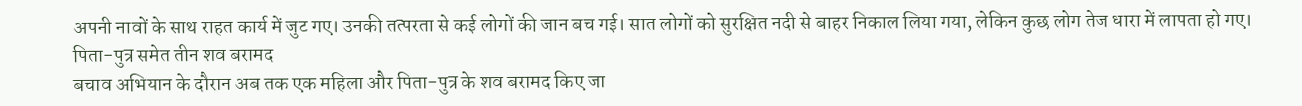अपनी नावों के साथ राहत कार्य में जुट गए। उनकी तत्परता से कई लोगों की जान बच गई। सात लोगों को सुरक्षित नदी से बाहर निकाल लिया गया, लेकिन कुछ लोग तेज धारा में लापता हो गए।
पिता-पुत्र समेत तीन शव बरामद
बचाव अभियान के दौरान अब तक एक महिला और पिता-पुत्र के शव बरामद किए जा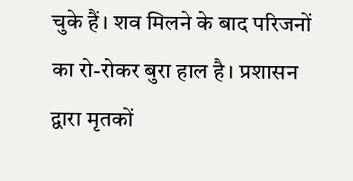चुके हैं। शव मिलने के बाद परिजनों का रो-रोकर बुरा हाल है। प्रशासन द्वारा मृतकों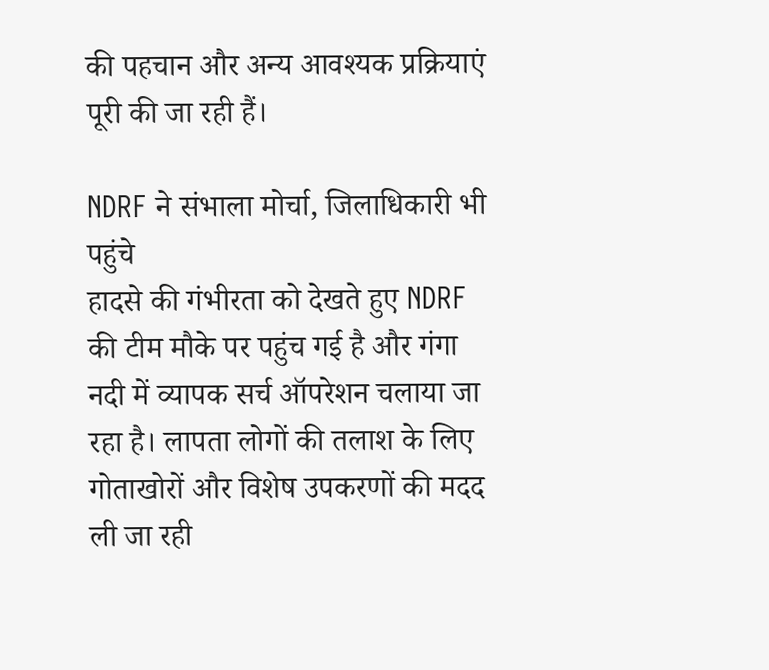की पहचान और अन्य आवश्यक प्रक्रियाएं पूरी की जा रही हैं।

NDRF ने संभाला मोर्चा, जिलाधिकारी भी पहुंचे
हादसे की गंभीरता को देखते हुए NDRF की टीम मौके पर पहुंच गई है और गंगा नदी में व्यापक सर्च ऑपरेशन चलाया जा रहा है। लापता लोगों की तलाश के लिए गोताखोरों और विशेष उपकरणों की मदद ली जा रही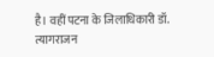है। वहीं पटना के जिलाधिकारी डॉ. त्यागराजन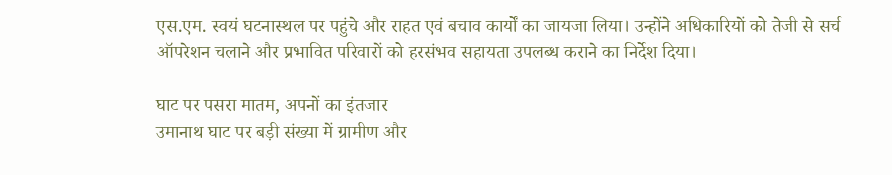एस.एम. स्वयं घटनास्थल पर पहुंचे और राहत एवं बचाव कार्यों का जायजा लिया। उन्होंने अधिकारियों को तेजी से सर्च ऑपरेशन चलाने और प्रभावित परिवारों को हरसंभव सहायता उपलब्ध कराने का निर्देश दिया।

घाट पर पसरा मातम, अपनों का इंतजार
उमानाथ घाट पर बड़ी संख्या में ग्रामीण और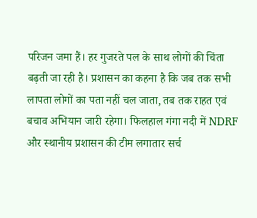परिजन जमा हैं। हर गुजरते पल के साथ लोगों की चिंता बढ़ती जा रही है। प्रशासन का कहना है कि जब तक सभी लापता लोगों का पता नहीं चल जाता, तब तक राहत एवं बचाव अभियान जारी रहेगा। फिलहाल गंगा नदी में NDRF और स्थानीय प्रशासन की टीम लगातार सर्च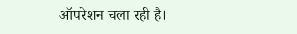ऑपरेशन चला रही है।